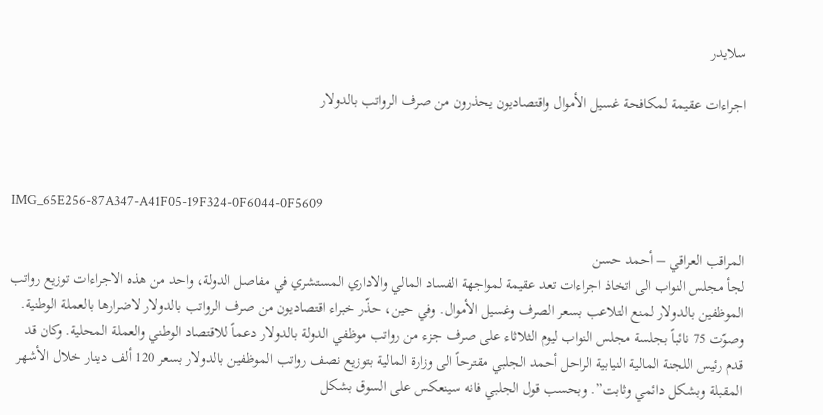سلايدر

اجراءات عقيمة لمكافحة غسيل الأموال واقتصاديون يحذرون من صرف الرواتب بالدولار



IMG_65E256-87A347-A41F05-19F324-0F6044-0F5609

المراقب العراقي – أحمد حسن
لجأ مجلس النواب الى اتخاذ اجراءات تعد عقيمة لمواجهة الفساد المالي والاداري المستشري في مفاصل الدولة، واحد من هذه الاجراءات توزيع رواتب الموظفين بالدولار لمنع التلاعب بسعر الصرف وغسيل الأموال. وفي حين، حذّر خبراء اقتصاديون من صرف الرواتب بالدولار لاضرارها بالعملة الوطنية.
وصوّت 75 نائباً بجلسة مجلس النواب ليوم الثلاثاء على صرف جزء من رواتب موظفي الدولة بالدولار دعماً للاقتصاد الوطني والعملة المحلية. وكان قد قدم رئيس اللجنة المالية النيابية الراحل أحمد الجلبي مقترحاً الى وزارة المالية بتوزيع نصف رواتب الموظفين بالدولار بسعر 120 ألف دينار خلال الأشهر المقبلة وبشكل دائمي وثابت”. وبحسب قول الجلبي فانه سينعكس على السوق بشكل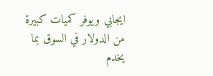ايجابي ويوفر كميات كبيرة من الدولار في السوق بما يخدم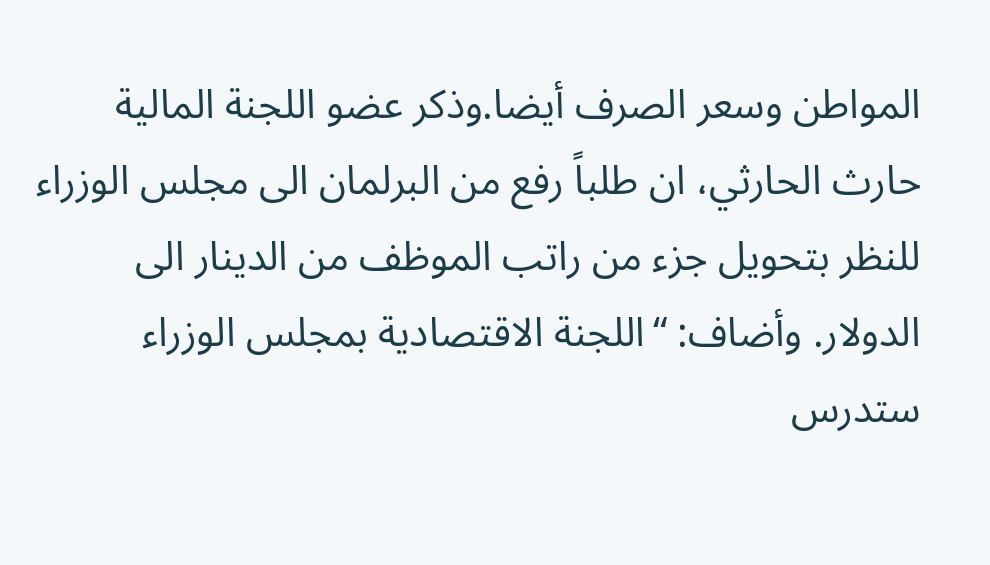المواطن وسعر الصرف أيضا.وذكر عضو اللجنة المالية حارث الحارثي، ان طلباً رفع من البرلمان الى مجلس الوزراء للنظر بتحويل جزء من راتب الموظف من الدينار الى الدولار. وأضاف: “اللجنة الاقتصادية بمجلس الوزراء ستدرس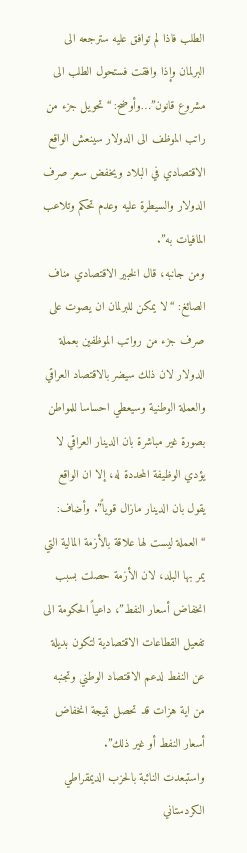الطلب فاذا لم توافق عليه سترجعه الى البرلمان وإذا وافقت فستحول الطلب الى مشروع قانون”…وأوضح: “تحويل جزء من راتب الموظف الى الدولار سينعش الواقع الاقتصادي في البلاد ويخفض سعر صرف الدولار والسيطرة عليه وعدم تحكم وتلاعب المافيات به”.
ومن جانبه، قال الخبير الاقتصادي مناف الصائغ: “لا يمكن للبرلمان ان يصوت على صرف جزء من رواتب الموظفين بعملة الدولار لان ذلك سيضر بالاقتصاد العراقي والعملة الوطنية وسيعطي احساسا للمواطن بصورة غير مباشرة بان الدينار العراقي لا يؤدي الوظيفة المحددة له، إلا ان الواقع يقول بان الدينار مازال قوياً”. وأضاف: “العملة ليست لها علاقة بالأزمة المالية التي يمر بها البلد، لان الأزمة حصلت بسبب انخفاض أسعار النفط”، داعياً الحكومة الى تفعيل القطاعات الاقتصادية لتكون بديلة عن النفط لدعم الاقتصاد الوطني وتجنبه من اية هزات قد تحصل نتيجة انخفاض أسعار النفط أو غير ذلك”.
واستبعدت النائبة بالحزب الديمقراطي الكردستاني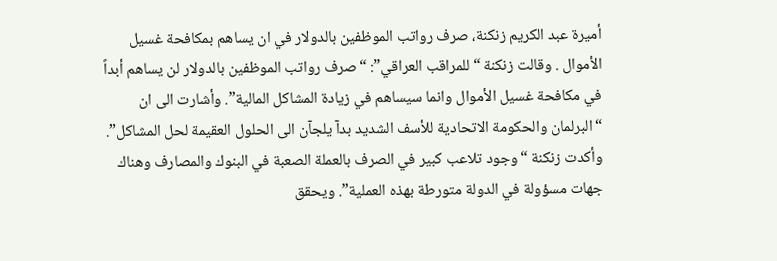أميرة عبد الكريم زنكنة، صرف رواتب الموظفين بالدولار في ان يساهم بمكافحة غسيل الأموال . وقالت زنكنة “للمراقب العراقي”: “صرف رواتب الموظفين بالدولار لن يساهم أبداً في مكافحة غسيل الأموال وانما سيساهم في زيادة المشاكل المالية”. وأشارت الى ان “البرلمان والحكومة الاتحادية للأسف الشديد بدآ يلجآن الى الحلول العقيمة لحل المشاكل”. وأكدت زنكنة “وجود تلاعب كبير في الصرف بالعملة الصعبة في البنوك والمصارف وهناك جهات مسؤولة في الدولة متورطة بهذه العملية”. ويحقق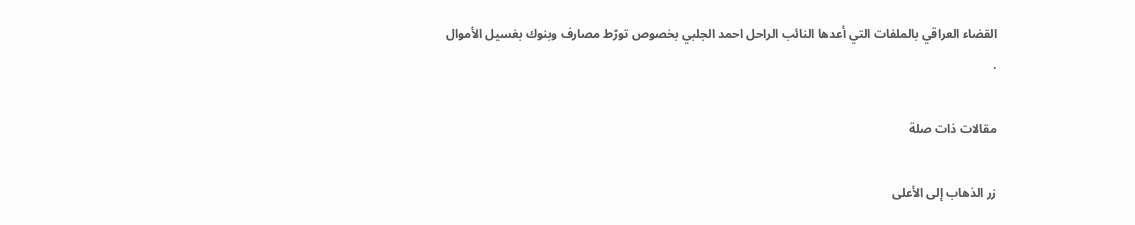القضاء العراقي بالملفات التي أعدها النائب الراحل احمد الجلبي بخصوص تورّط مصارف وبنوك بغسيل الأموال .

مقالات ذات صلة

زر الذهاب إلى الأعلى